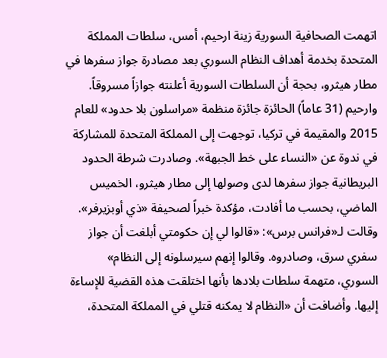اتهمت الصحافية السورية زينة ارحيم، أمس، سلطات المملكة المتحدة بخدمة أهداف النظام السوري بعد مصادرة جواز سفرها في مطار هيثرو، بحجة أن السلطات السورية أعلنته جوازاً مسروقاً. وارحيم (31 عاماً) الحائزة جائزة منظمة «مراسلون بلا حدود» للعام 2015 والمقيمة في تركيا، توجهت إلى المملكة المتحدة للمشاركة في ندوة عن «النساء على خط الجبهة». وصادرت شرطة الحدود البريطانية جواز سفرها لدى وصولها إلى مطار هيثرو، الخميس الماضي، بحسب ما أفادت، مؤكدة خبراً لصحيفة «ذي أوبزيرفر».
وقالت لـ«فرانس برس»: «قالوا لي إن حكومتي أبلغت أن جواز سفري سرق، وصادروه. وقالوا إنهم سيرسلونه إلى النظام» السوري، متهمة سلطات بلادها بأنها اختلقت هذه القضية للإساءة إليها. وأضافت أن «النظام لا يمكنه قتلي في المملكة المتحدة،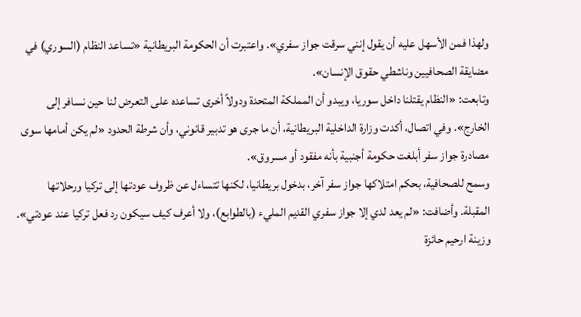ولهذا فمن الأسهل عليه أن يقول إنني سرقت جواز سفري». واعتبرت أن الحكومة البريطانية «تساعد النظام (السوري) في مضايقة الصحافيين وناشطي حقوق الإنسان».
وتابعت: «النظام يقتلنا داخل سوريا، ويبدو أن المملكة المتحدة ودولاً أخرى تساعده على التعرض لنا حين نسافر إلى الخارج». وفي اتصال، أكدت وزارة الداخلية البريطانية، أن ما جرى هو تدبير قانوني، وأن شرطة الحدود «لم يكن أمامها سوى مصادرة جواز سفر أبلغت حكومة أجنبية بأنه مفقود أو مسروق».
وسمح للصحافية، بحكم امتلاكها جواز سفر آخر، بدخول بريطانيا، لكنها تتساءل عن ظروف عودتها إلى تركيا ورحلاتها المقبلة. وأضافت: «لم يعد لدي إلا جواز سفري القديم المليء (بالطوابع)، ولا أعرف كيف سيكون رد فعل تركيا عند عودتي». وزينة ارحيم حائزة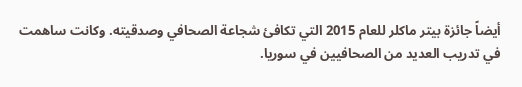أيضاً جائزة بيتر ماكلر للعام 2015 التي تكافئ شجاعة الصحافي وصدقيته. وكانت ساهمت في تدريب العديد من الصحافيين في سوريا.